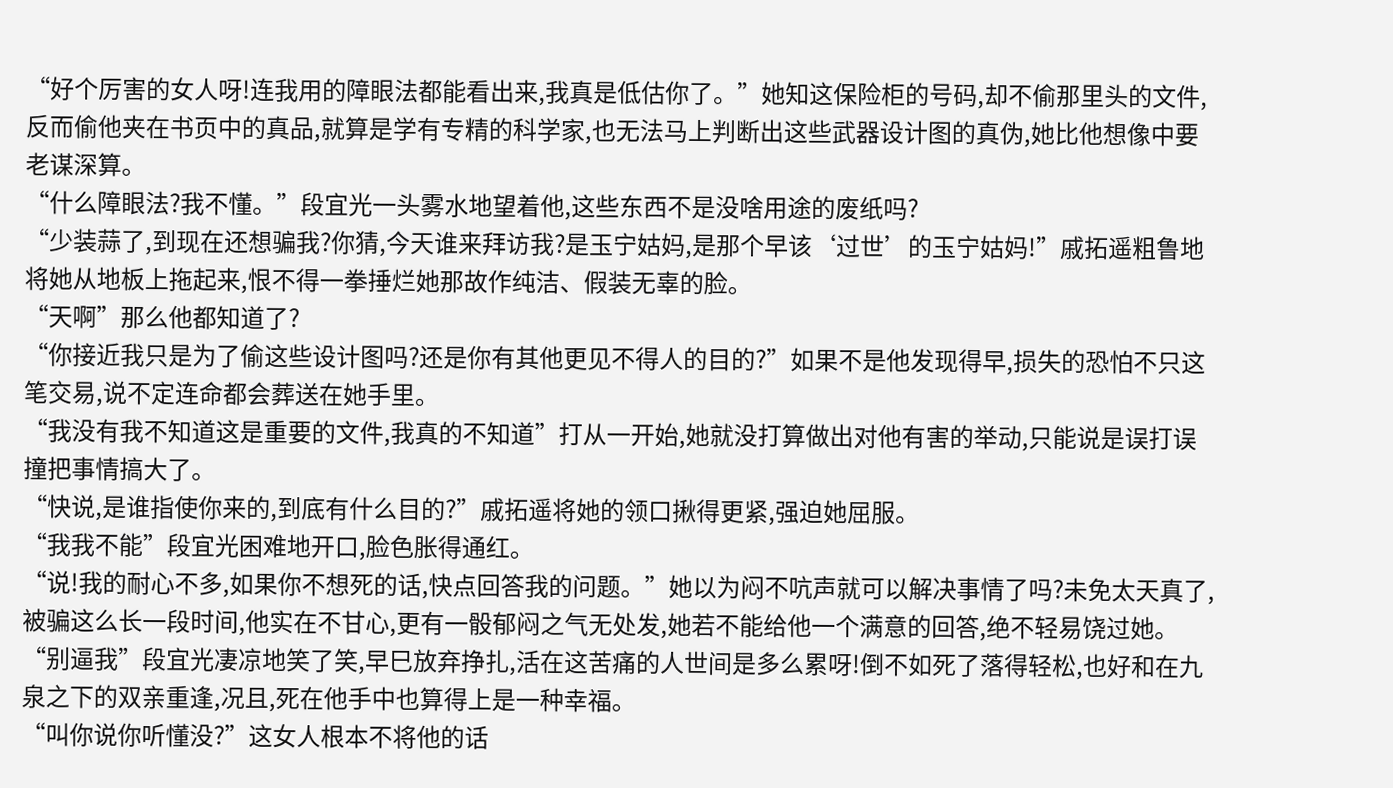“好个厉害的女人呀!连我用的障眼法都能看出来,我真是低估你了。”她知这保险柜的号码,却不偷那里头的文件,反而偷他夹在书页中的真品,就算是学有专精的科学家,也无法马上判断出这些武器设计图的真伪,她比他想像中要老谋深算。
“什么障眼法?我不懂。”段宜光一头雾水地望着他,这些东西不是没啥用途的废纸吗?
“少装蒜了,到现在还想骗我?你猜,今天谁来拜访我?是玉宁姑妈,是那个早该‘过世’的玉宁姑妈!”戚拓遥粗鲁地将她从地板上拖起来,恨不得一拳捶烂她那故作纯洁、假装无辜的脸。
“天啊”那么他都知道了?
“你接近我只是为了偷这些设计图吗?还是你有其他更见不得人的目的?”如果不是他发现得早,损失的恐怕不只这笔交易,说不定连命都会葬送在她手里。
“我没有我不知道这是重要的文件,我真的不知道”打从一开始,她就没打算做出对他有害的举动,只能说是误打误撞把事情搞大了。
“快说,是谁指使你来的,到底有什么目的?”戚拓遥将她的领口揪得更紧,强迫她屈服。
“我我不能”段宜光困难地开口,脸色胀得通红。
“说!我的耐心不多,如果你不想死的话,快点回答我的问题。”她以为闷不吭声就可以解决事情了吗?未免太天真了,被骗这么长一段时间,他实在不甘心,更有一骰郁闷之气无处发,她若不能给他一个满意的回答,绝不轻易饶过她。
“别逼我”段宜光凄凉地笑了笑,早巳放弃挣扎,活在这苦痛的人世间是多么累呀!倒不如死了落得轻松,也好和在九泉之下的双亲重逢,况且,死在他手中也算得上是一种幸福。
“叫你说你听懂没?”这女人根本不将他的话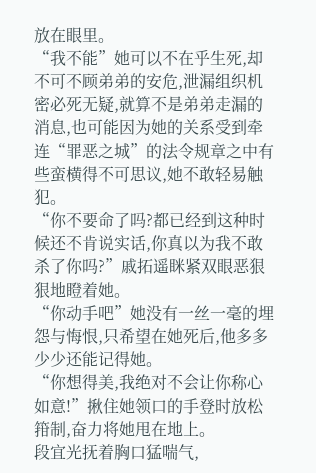放在眼里。
“我不能”她可以不在乎生死,却不可不顾弟弟的安危,泄漏组织机密必死无疑,就算不是弟弟走漏的消息,也可能因为她的关系受到牵连“罪恶之城”的法令规章之中有些蛮横得不可思议,她不敢轻易触犯。
“你不要命了吗?都已经到这种时候还不肯说实话,你真以为我不敢杀了你吗?”戚拓遥眯紧双眼恶狠狠地瞪着她。
“你动手吧”她没有一丝一毫的埋怨与悔恨,只希望在她死后,他多多少少还能记得她。
“你想得美,我绝对不会让你称心如意!”揪住她领口的手登时放松箝制,奋力将她甩在地上。
段宜光抚着胸口猛喘气,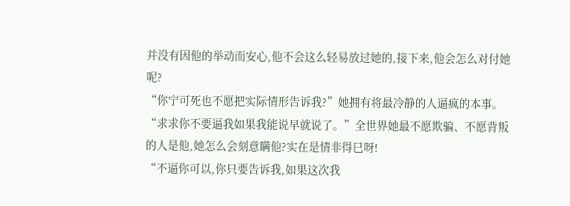并没有因他的举动而安心,他不会这么轻易放过她的,接下来,他会怎么对付她呢?
“你宁可死也不愿把实际情形告诉我?”她拥有将最冷静的人逼疯的本事。
“求求你不要逼我如果我能说早就说了。”全世界她最不愿欺骗、不愿背叛的人是他,她怎么会刻意瞒他?实在是情非得巳呀!
“不逼你可以,你只要告诉我,如果这次我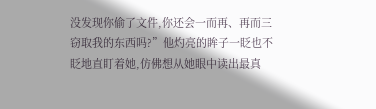没发现你偷了文件,你还会一而再、再而三窃取我的东西吗?”他灼亮的眸子一眨也不眨地直盯着她,仿佛想从她眼中读出最真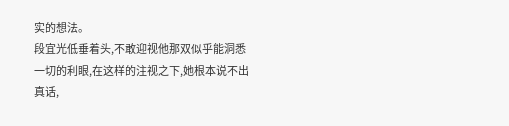实的想法。
段宜光低垂着头,不敢迎视他那双似乎能洞悉一切的利眼,在这样的注视之下,她根本说不出真话,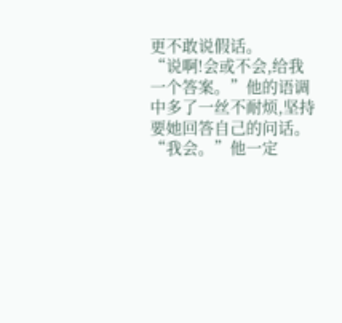更不敢说假话。
“说啊!会或不会,给我一个答案。”他的语调中多了一丝不耐烦,坚持要她回答自己的问话。
“我会。”他一定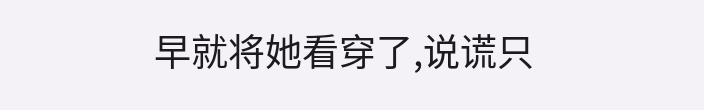早就将她看穿了,说谎只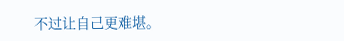不过让自己更难堪。